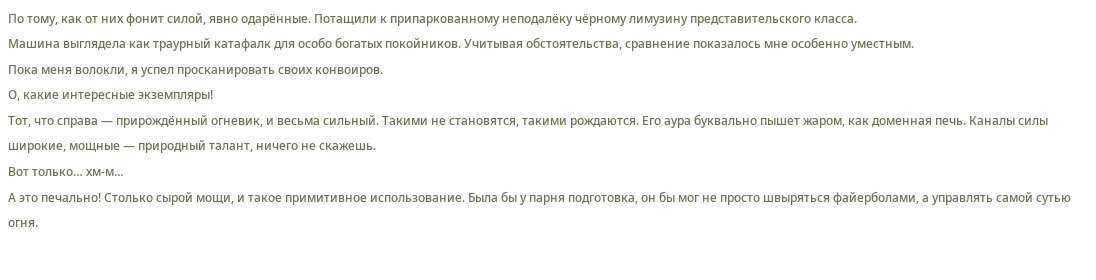По тому, как от них фонит силой, явно одарённые. Потащили к припаркованному неподалёку чёрному лимузину представительского класса.
Машина выглядела как траурный катафалк для особо богатых покойников. Учитывая обстоятельства, сравнение показалось мне особенно уместным.
Пока меня волокли, я успел просканировать своих конвоиров.
О, какие интересные экземпляры!
Тот, что справа — прирождённый огневик, и весьма сильный. Такими не становятся, такими рождаются. Его аура буквально пышет жаром, как доменная печь. Каналы силы широкие, мощные — природный талант, ничего не скажешь.
Вот только… хм-м…
А это печально! Столько сырой мощи, и такое примитивное использование. Была бы у парня подготовка, он бы мог не просто швыряться файерболами, а управлять самой сутью огня.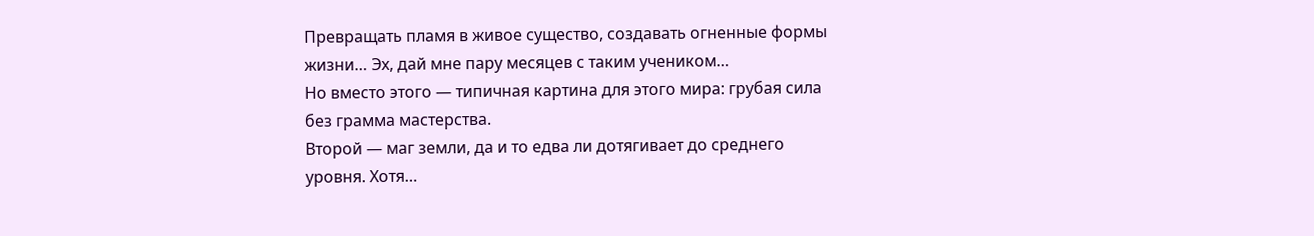Превращать пламя в живое существо, создавать огненные формы жизни… Эх, дай мне пару месяцев с таким учеником…
Но вместо этого — типичная картина для этого мира: грубая сила без грамма мастерства.
Второй — маг земли, да и то едва ли дотягивает до среднего уровня. Хотя…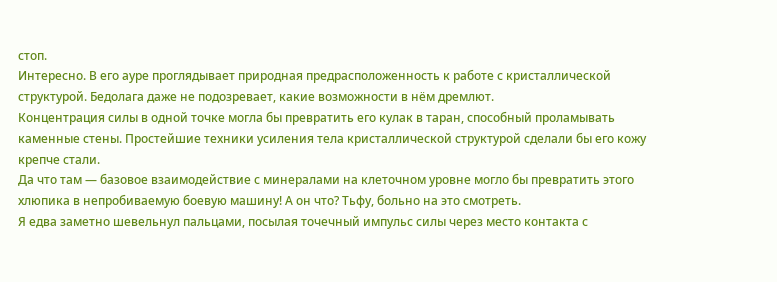стоп.
Интересно. В его ауре проглядывает природная предрасположенность к работе с кристаллической структурой. Бедолага даже не подозревает, какие возможности в нём дремлют.
Концентрация силы в одной точке могла бы превратить его кулак в таран, способный проламывать каменные стены. Простейшие техники усиления тела кристаллической структурой сделали бы его кожу крепче стали.
Да что там — базовое взаимодействие с минералами на клеточном уровне могло бы превратить этого хлюпика в непробиваемую боевую машину! А он что? Тьфу, больно на это смотреть.
Я едва заметно шевельнул пальцами, посылая точечный импульс силы через место контакта с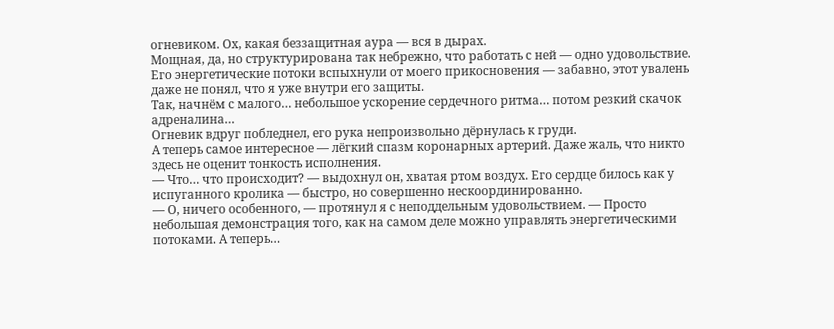огневиком. Ох, какая беззащитная аура — вся в дырах.
Мощная, да, но структурирована так небрежно, что работать с ней — одно удовольствие. Его энергетические потоки вспыхнули от моего прикосновения — забавно, этот увалень даже не понял, что я уже внутри его защиты.
Так, начнём с малого… небольшое ускорение сердечного ритма… потом резкий скачок адреналина…
Огневик вдруг побледнел, его рука непроизвольно дёрнулась к груди.
А теперь самое интересное — лёгкий спазм коронарных артерий. Даже жаль, что никто здесь не оценит тонкость исполнения.
— Что… что происходит? — выдохнул он, хватая ртом воздух. Его сердце билось как у испуганного кролика — быстро, но совершенно нескоординированно.
— О, ничего особенного, — протянул я с неподдельным удовольствием. — Просто небольшая демонстрация того, как на самом деле можно управлять энергетическими потоками. А теперь…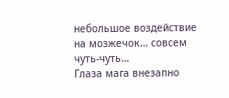небольшое воздействие на мозжечок… совсем чуть-чуть…
Глаза мага внезапно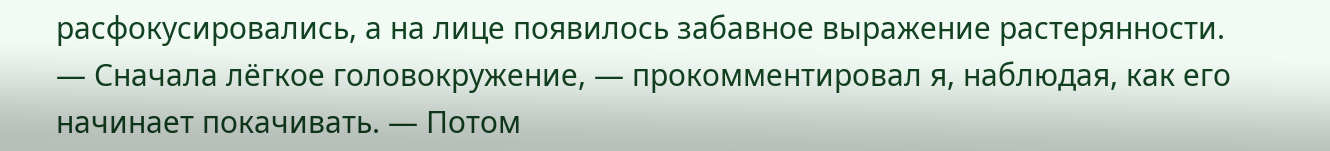расфокусировались, а на лице появилось забавное выражение растерянности.
— Сначала лёгкое головокружение, — прокомментировал я, наблюдая, как его начинает покачивать. — Потом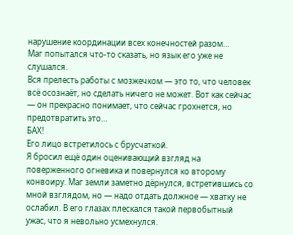нарушение координации всех конечностей разом…
Маг попытался что-то сказать, но язык его уже не слушался.
Вся прелесть работы с мозжечком — это то, что человек всё осознаёт, но сделать ничего не может. Вот как сейчас — он прекрасно понимает, что сейчас грохнется, но предотвратить это…
БАХ!
Его лицо встретилось с брусчаткой.
Я бросил ещё один оценивающий взгляд на поверженного огневика и повернулся ко второму конвоиру. Маг земли заметно дёрнулся, встретившись со мной взглядом, но — надо отдать должное — хватку не ослабил. В его глазах плескался такой первобытный ужас, что я невольно усмехнулся.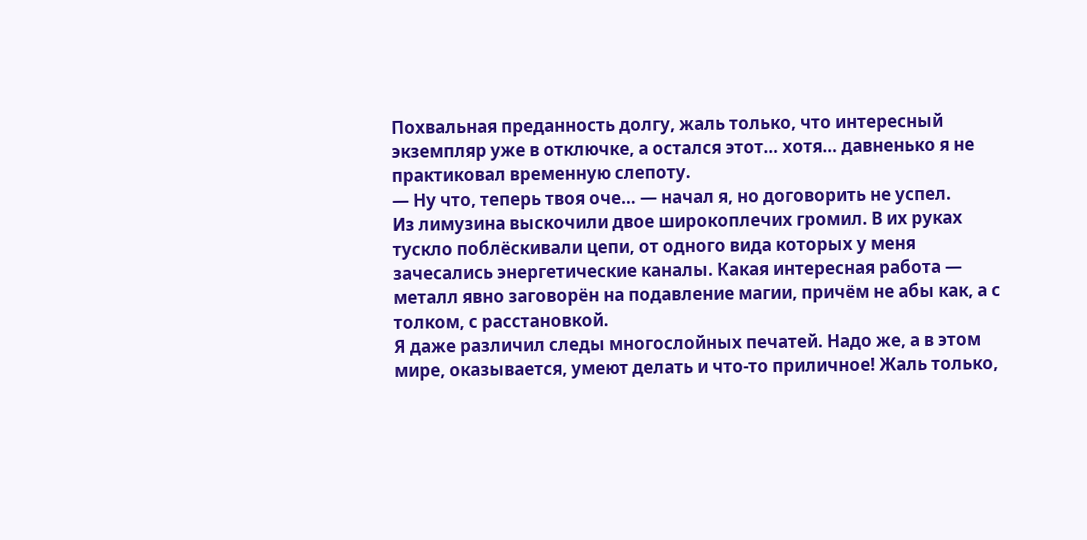Похвальная преданность долгу, жаль только, что интересный экземпляр уже в отключке, а остался этот… хотя… давненько я не практиковал временную слепоту.
— Ну что, теперь твоя оче… — начал я, но договорить не успел.
Из лимузина выскочили двое широкоплечих громил. В их руках тускло поблёскивали цепи, от одного вида которых у меня зачесались энергетические каналы. Какая интересная работа — металл явно заговорён на подавление магии, причём не абы как, а с толком, с расстановкой.
Я даже различил следы многослойных печатей. Надо же, а в этом мире, оказывается, умеют делать и что-то приличное! Жаль только,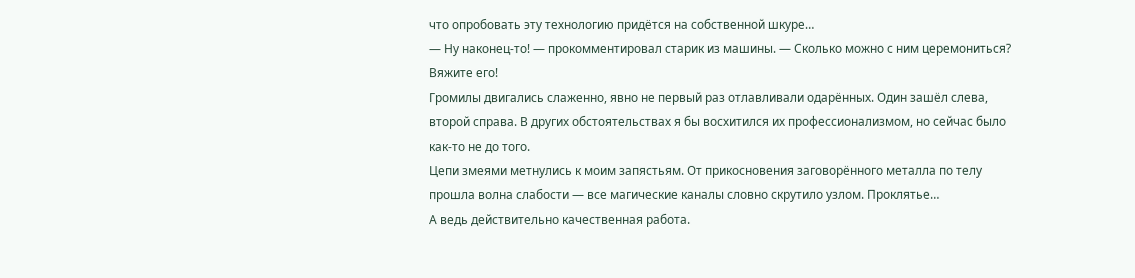что опробовать эту технологию придётся на собственной шкуре…
— Ну наконец-то! — прокомментировал старик из машины. — Сколько можно с ним церемониться? Вяжите его!
Громилы двигались слаженно, явно не первый раз отлавливали одарённых. Один зашёл слева, второй справа. В других обстоятельствах я бы восхитился их профессионализмом, но сейчас было как-то не до того.
Цепи змеями метнулись к моим запястьям. От прикосновения заговорённого металла по телу прошла волна слабости — все магические каналы словно скрутило узлом. Проклятье…
А ведь действительно качественная работа.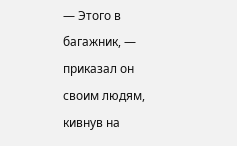— Этого в багажник, — приказал он своим людям, кивнув на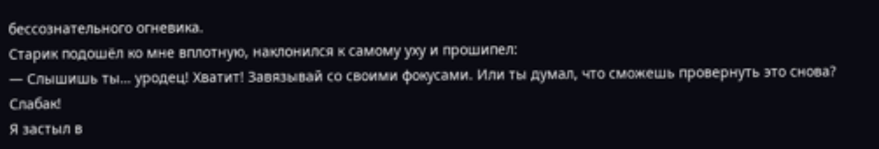бессознательного огневика.
Старик подошёл ко мне вплотную, наклонился к самому уху и прошипел:
— Слышишь ты… уродец! Хватит! Завязывай со своими фокусами. Или ты думал, что сможешь провернуть это снова? Слабак!
Я застыл в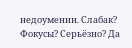недоумении. Слабак? Фокусы? Серьёзно? Да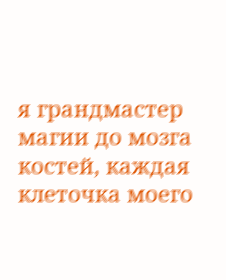я грандмастер магии до мозга костей, каждая клеточка моего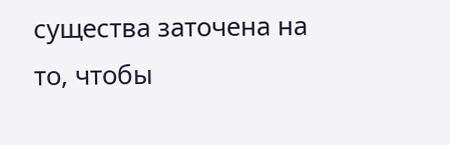существа заточена на то, чтобы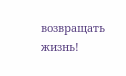возвращать жизнь!